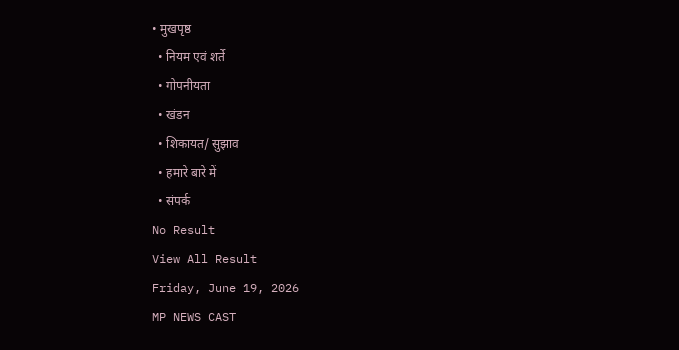• मुखपृष्ठ
  • नियम एवं शर्ते
  • गोपनीयता
  • खंडन
  • शिकायत/ सुझाव
  • हमारे बारे में
  • संपर्क
No Result
View All Result
Friday, June 19, 2026
MP NEWS CAST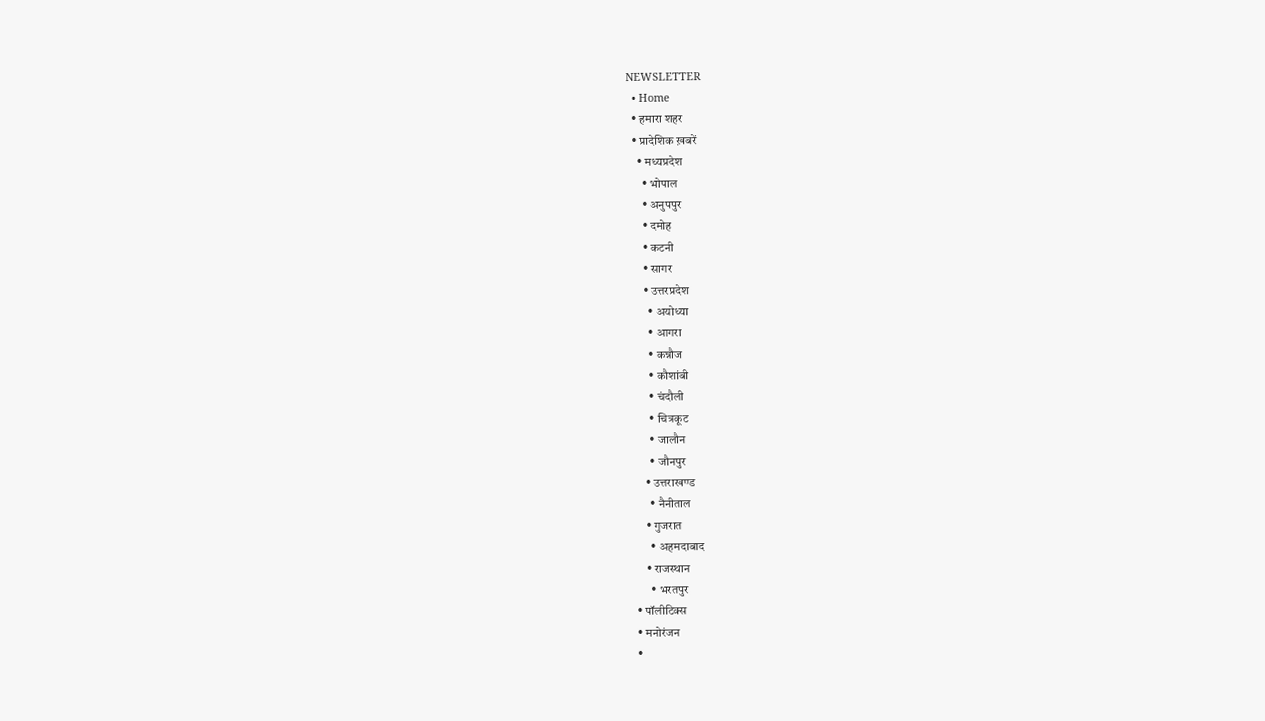NEWSLETTER
  • Home
  • हमारा शहर
  • प्रादेशिक ख़बरें
    • मध्यप्रदेश
      • भोपाल
      • अनुपपुर
      • दमोह
      • कटनी
      • सागर
      • उत्तरप्रदेश
        • अयोध्या
        • आगरा
        • कन्नौज
        • कौशांबी
        • चंदौली
        • चित्रकूट
        • जालौन
        • जौनपुर
      • उत्तराखण्ड
        • नैनीताल
      • गुजरात
        • अहमदाबाद
      • राजस्थान
        • भरतपुर
  • पॉलीटिक्स
  • मनोरंजन
  •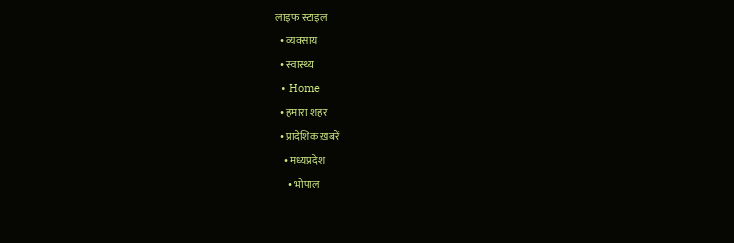लाइफ स्टाइल
  • व्यवसाय
  • स्वास्थ्य
  • Home
  • हमारा शहर
  • प्रादेशिक ख़बरें
    • मध्यप्रदेश
      • भोपाल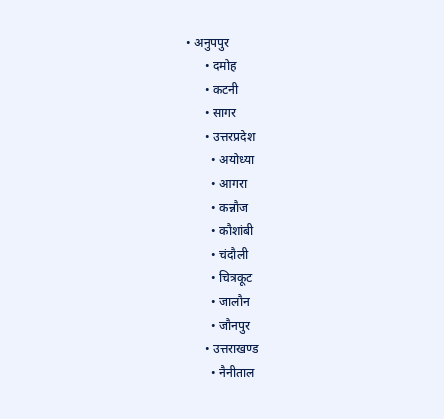• अनुपपुर
      • दमोह
      • कटनी
      • सागर
      • उत्तरप्रदेश
        • अयोध्या
        • आगरा
        • कन्नौज
        • कौशांबी
        • चंदौली
        • चित्रकूट
        • जालौन
        • जौनपुर
      • उत्तराखण्ड
        • नैनीताल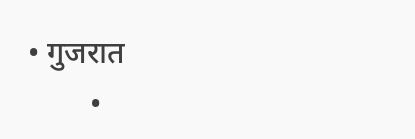• गुजरात
        •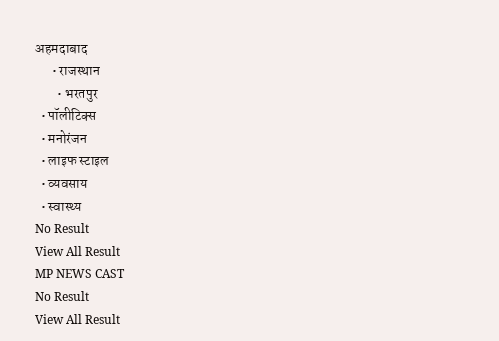अहमदाबाद
      • राजस्थान
        • भरतपुर
  • पॉलीटिक्स
  • मनोरंजन
  • लाइफ स्टाइल
  • व्यवसाय
  • स्वास्थ्य
No Result
View All Result
MP NEWS CAST
No Result
View All Result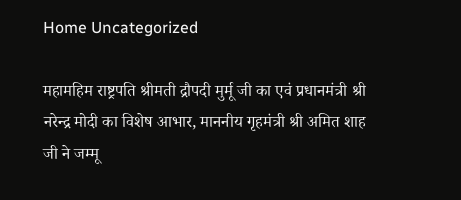Home Uncategorized

महामहिम राष्ट्रपति श्रीमती द्रौपदी मुर्मू जी का एवं प्रधानमंत्री श्री नरेन्द्र मोदी का विशेष आभार, माननीय गृहमंत्री श्री अमित शाह जी ने जम्मू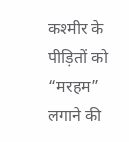कश्मीर के पीड़ितों को “मरहम” लगाने की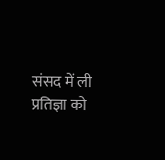संसद में ली प्रतिज्ञा को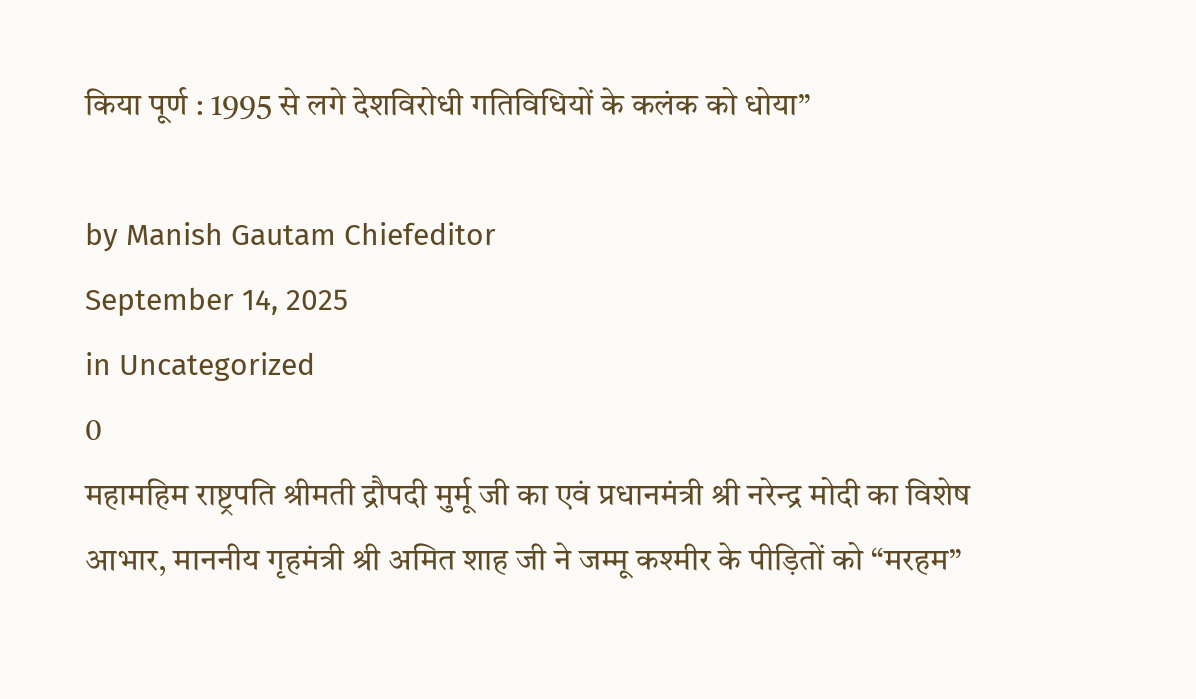किया पूर्ण : 1995 से लगे देशविरोधी गतिविधियों के कलंक को धोया”

by Manish Gautam Chiefeditor
September 14, 2025
in Uncategorized
0
महामहिम राष्ट्रपति श्रीमती द्रौपदी मुर्मू जी का एवं प्रधानमंत्री श्री नरेन्द्र मोदी का विशेष आभार, माननीय गृहमंत्री श्री अमित शाह जी ने जम्मू कश्मीर के पीड़ितों को “मरहम”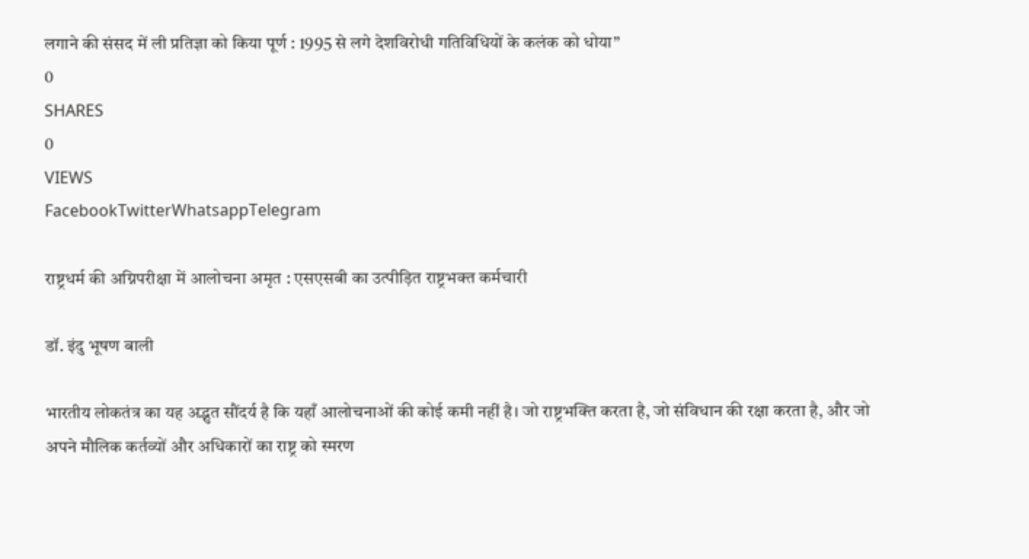लगाने की संसद में ली प्रतिज्ञा को किया पूर्ण : 1995 से लगे देशविरोधी गतिविधियों के कलंक को धोया”
0
SHARES
0
VIEWS
FacebookTwitterWhatsappTelegram

राष्ट्रधर्म की अग्निपरीक्षा में आलोचना अमृत : एसएसबी का उत्पीड़ित राष्ट्रभक्त कर्मचारी

डॉ. इंदु भूषण बाली

भारतीय लोकतंत्र का यह अद्भुत सौंदर्य है कि यहाँ आलोचनाओं की कोई कमी नहीं है। जो राष्ट्रभक्ति करता है, जो संविधान की रक्षा करता है, और जो अपने मौलिक कर्तव्यों और अधिकारों का राष्ट्र को स्मरण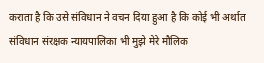कराता है कि उसे संविधान ने वचन दिया हुआ है कि कोई भी अर्थात संविधान संरक्षक न्यायपालिका भी मुझे मेरे मौलिक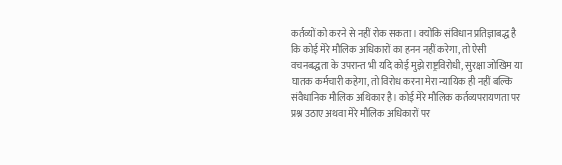कर्तव्यों को करने से नहीं रोक सकता। क्योंकि संविधान प्रतिज्ञाबद्ध है कि कोई मेरे मौलिक अधिकारों का हनन नहीं करेगा, तो ऐसी वचनबद्धता के उपरान्त भी यदि कोई मुझे राष्ट्रविरोधी, सुरक्षा जोखिम या घातक कर्मचारी कहेगा, तो विरोध करना मेरा न्यायिक ही नहीं बल्कि संवैधानिक मौलिक अथिकार है। कोई मेरे मौलिक कर्तव्यपरायणता पर प्रश्न उठाए अथवा मेरे मौलिक अधिकारों पर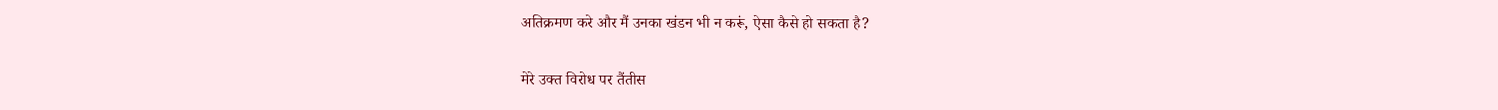अतिक्रमण करे और मैं उनका खंडन भी न करूं, ऐसा कैसे हो सकता है?

मेरे उक्त विरोध पर तैंतीस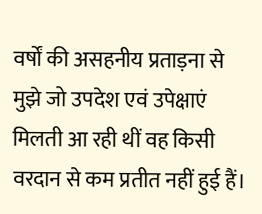वर्षों की असहनीय प्रताड़ना से मुझे जो उपदेश एवं उपेक्षाएं मिलती आ रही थीं वह किसी वरदान से कम प्रतीत नहीं हुई हैं।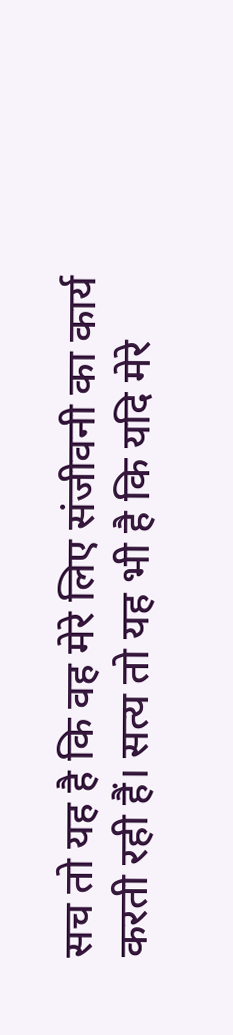सच तो यह है कि वह मेरे लिए संजीवनी का कार्य करती रही हैं। सत्य तो यह भी है कि यदि मेरे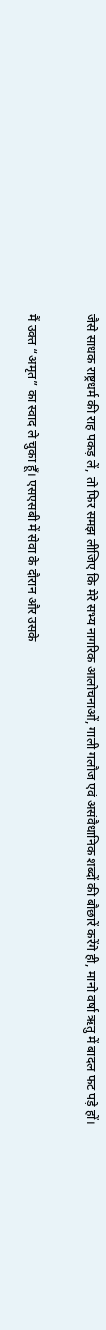जैसे साधक राष्ट्रधर्म की राह पकड़ लें, तो फिर समझ लीजिए कि मेरे सभ्य नागरिक आलोचनाओं, गाली गलौज एवं असंवैधानिक शब्दों की बौछारें करेंगे ही, मानो वर्षा ऋतु में बादल फट पड़े हों।

मैं उक्त “अमृत” का स्वाद ले चुका हूँ। एसएसबी में सेवा के दौरान और उसके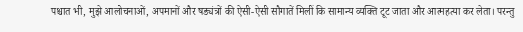पश्चात भी, मुझे आलोचनाओं, अपमानों और षड्यंत्रों की ऐसी-ऐसी सौगातें मिलीं कि सामान्य व्यक्ति टूट जाता और आत्महत्या कर लेता। परन्तु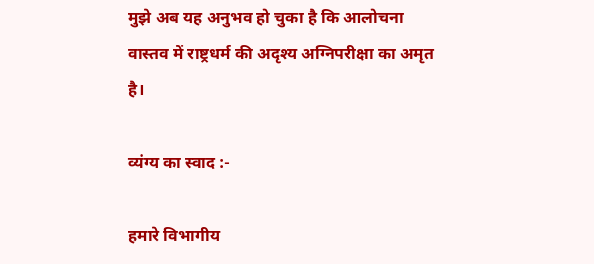मुझे अब यह अनुभव हो चुका है कि आलोचना वास्तव में राष्ट्रधर्म की अदृश्य अग्निपरीक्षा का अमृत है।

व्यंग्य का स्वाद :-

हमारे विभागीय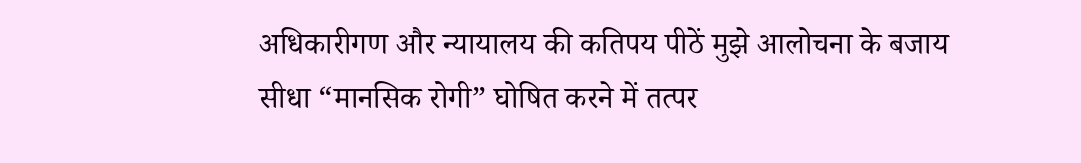अधिकारीगण और न्यायालय की कतिपय पीठें मुझे आलोचना के बजाय सीधा “मानसिक रोगी” घोषित करने में तत्पर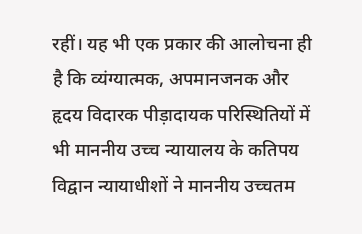रहीं। यह भी एक प्रकार की आलोचना ही है कि व्यंग्यात्मक, अपमानजनक और हृदय विदारक पीड़ादायक परिस्थितियों में भी माननीय उच्च न्यायालय के कतिपय विद्वान न्यायाधीशों ने माननीय उच्चतम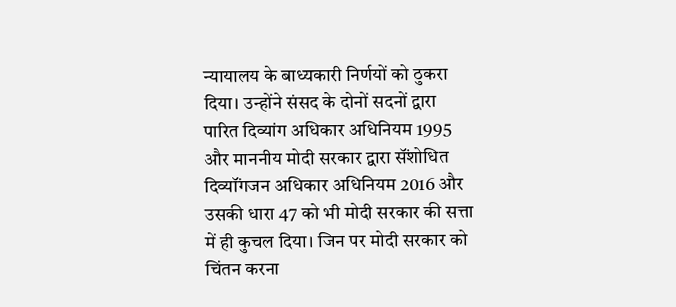न्यायालय के बाध्यकारी निर्णयों को ठुकरा दिया। उन्होंने संसद के दोनों सदनों द्वारा पारित दिव्यांग अधिकार अधिनियम 1995 और माननीय मोदी सरकार द्वारा सॅंशोधित दिव्यॉंगजन अधिकार अधिनियम 2016 और उसकी धारा 47 को भी मोदी सरकार की सत्ता में ही कुचल दिया। जिन पर मोदी सरकार को चिंतन करना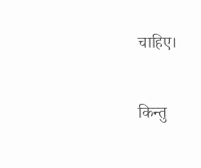चाहिए।

किन्तु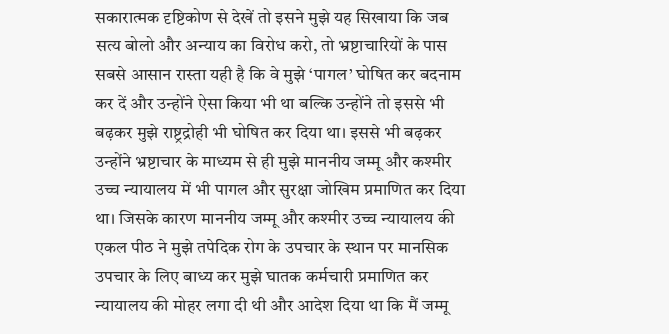सकारात्मक दृष्टिकोण से देखें तो इसने मुझे यह सिखाया कि जब सत्य बोलो और अन्याय का विरोध करो, तो भ्रष्टाचारियों के पास सबसे आसान रास्ता यही है कि वे मुझे ‘पागल’ घोषित कर बदनाम कर दें और उन्होंने ऐसा किया भी था बल्कि उन्होंने तो इससे भी बढ़कर मुझे राष्ट्रद्रोही भी घोषित कर दिया था। इससे भी बढ़कर उन्होंने भ्रष्टाचार के माध्यम से ही मुझे माननीय जम्मू और कश्मीर उच्च न्यायालय में भी पागल और सुरक्षा जोखिम प्रमाणित कर दिया था। जिसके कारण माननीय जम्मू और कश्मीर उच्च न्यायालय की एकल पीठ ने मुझे तपेदिक रोग के उपचार के स्थान पर मानसिक उपचार के लिए बाध्य कर मुझे घातक कर्मचारी प्रमाणित कर न्यायालय की मोहर लगा दी थी और आदेश दिया था कि मैं जम्मू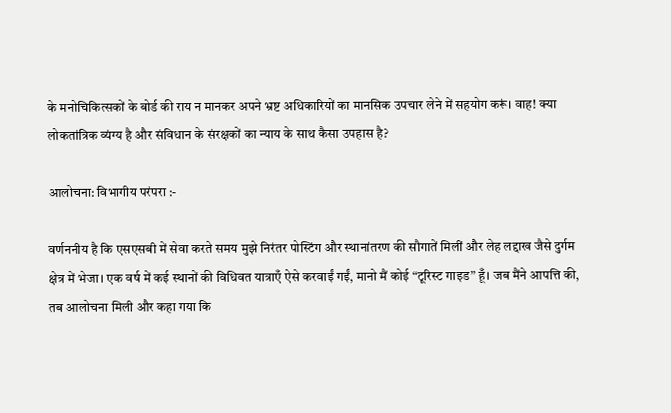के मनोचिकित्सकों के बोर्ड की राय न मानकर अपने भ्रष्ट अधिकारियों का मानसिक उपचार लेने में सहयोग करूं। वाह! क्या लोकतांत्रिक व्यंग्य है और संविधान के संरक्षकों का न्याय के साथ कैसा उपहास है?

आलोचना: विभागीय परंपरा :-

वर्णननीय है कि एसएसबी में सेवा करते समय मुझे निरंतर पोस्टिंग और स्थानांतरण की सौगातें मिलीं और लेह लद्दाख जैसे दुर्गम क्षेत्र में भेजा। एक वर्ष में कई स्थानों की विधिवत यात्राएँ ऐसे करवाईं गईं, मानो मैं कोई “टूरिस्ट गाइड” हूँ। जब मैंने आपत्ति की, तब आलोचना मिली और कहा गया कि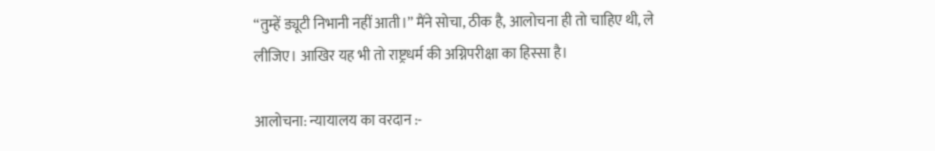“तुम्हें ड्यूटी निभानी नहीं आती।” मैंने सोचा, ठीक है, आलोचना ही तो चाहिए थी, ले लीजिए। आखिर यह भी तो राष्ट्रधर्म की अग्निपरीक्षा का हिस्सा है।

आलोचना: न्यायालय का वरदान :-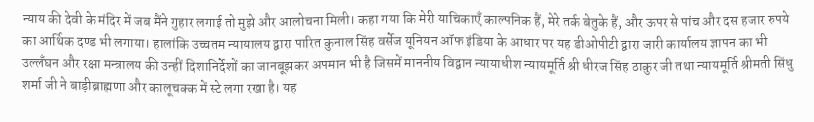न्याय की देवी के मंदिर में जब मैंने गुहार लगाई तो मुझे और आलोचना मिली। कहा गया कि मेरी याचिकाएँ काल्पनिक हैं, मेरे तर्क बेतुके हैं, और ऊपर से पांच और दस हजार रुपये का आर्थिक दण्ड भी लगाया। हालांकि उच्चतम न्यायालय द्वारा पारित कुनाल सिंह वर्सेज यूनियन ऑफ इंडिया के आधार पर यह डीओपीटी द्वारा जारी कार्यालय ज्ञापन का भी उल्लॅंघन और रक्षा मन्त्रालय की उन्हीं दिशानिर्देशों का जानबूझकर अपमान भी है जिसमें माननीय विद्वान न्यायाधीश न्यायमूर्ति श्री धीरज सिंह ठाकुर जी तथा न्यायमूर्ति श्रीमती सिंधु शर्मा जी ने बाड़ीब्राह्मणा और कालूचक्क में स्टे लगा रखा है। यह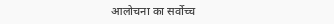आलोचना का सर्वोच्च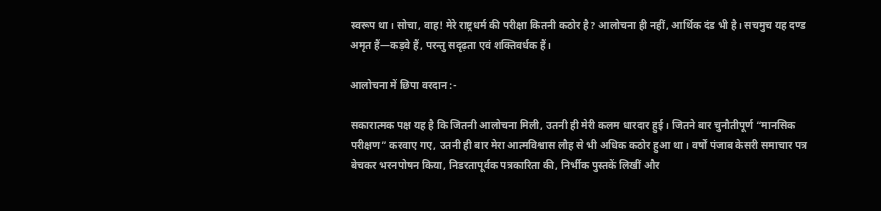स्वरूप था। सोचा, वाह! मेरे राष्ट्रधर्म की परीक्षा कितनी कठोर है? आलोचना ही नहीं, आर्थिक दंड भी है। सचमुच यह दण्ड अमृत हैं—कड़वे हैं, परन्तु सदृढ़ता एवं शक्तिवर्धक हैं।

आलोचना में छिपा वरदान :-

सकारात्मक पक्ष यह है कि जितनी आलोचना मिली, उतनी ही मेरी कलम धारदार हुई। जितने बार चुनौतीपूर्ण “मानसिक परीक्षण” करवाए गए, उतनी ही बार मेरा आत्मविश्वास लौह से भी अधिक कठोर हुआ था। वर्षों पंजाब केसरी समाचार पत्र बेचकर भरनपोषन किया, निडरतापूर्वक पत्रकारिता की, निर्भीक पुस्तकें लिखीं और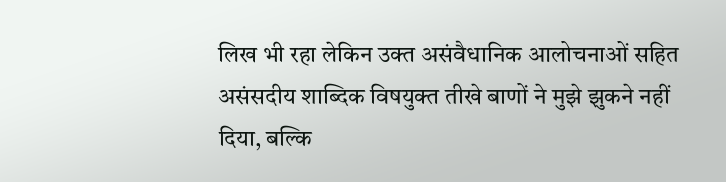लिख भी रहा लेकिन उक्त असंवैधानिक आलोचनाओं सहित असंसदीय शाब्दिक विषयुक्त तीखे बाणों ने मुझे झुकने नहीं दिया, बल्कि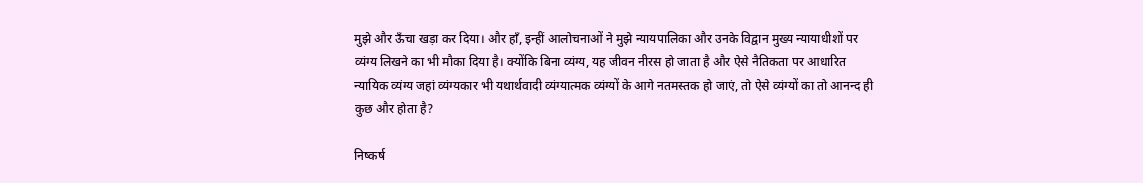मुझे और ऊँचा खड़ा कर दिया। और हाँ, इन्हीं आलोचनाओं ने मुझे न्यायपालिका और उनके विद्वान मुख्य न्यायाधीशों पर व्यंग्य लिखने का भी मौका दिया है। क्योंकि बिना व्यंग्य, यह जीवन नीरस हो जाता है और ऐसे नैतिकता पर आधारित न्यायिक व्यंग्य जहां व्यंग्यकार भी यथार्थवादी व्यंग्यात्मक व्यंग्यों के आगे नतमस्तक हो जाएं, तो ऐसे व्यंग्यों का तो आनन्द ही कुछ और होता है?

निष्कर्ष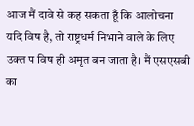आज मैं दावे से कह सकता हूँ कि आलोचना यदि विष है, तो राष्ट्रधर्म निभाने वाले के लिए उक्त प विष ही अमृत बन जाता है। मैं एसएसबी का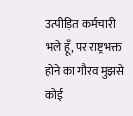उत्पीड़ित कर्मचारी भले हूँ, पर राष्ट्रभक्त होने का गौरव मुझसे कोई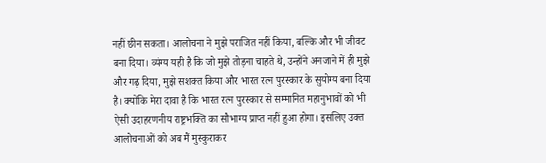नहीं छीन सकता। आलोचना ने मुझे पराजित नहीं किया, बल्कि और भी जीवट बना दिया। व्यंग्य यही है कि जो मुझे तोड़ना चाहते थे, उन्होंने अनजाने में ही मुझे और गढ़ दिया, मुझे सशक्त किया और भारत रत्न पुरस्कार के सुयोग्य बना दिया है। क्योंकि मेरा दावा है कि भारत रत्न पुरस्कार से सम्मानित महानुभावों को भी ऐसी उदाहरणनीय राष्ट्रभक्ति का सौभाग्य प्राप्त नहीं हुआ होगा। इसलिए उक्त आलोचनाओं को अब मैं मुस्कुराकर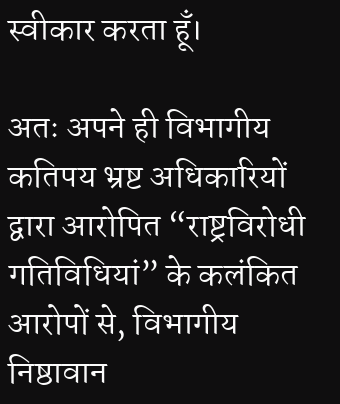स्वीकार करता हूँ।

अतः अपने ही विभागीय कतिपय भ्रष्ट अधिकारियों द्वारा आरोपित “राष्ट्रविरोधी गतिविधियां” के कलंकित आरोपों से, विभागीय निष्ठावान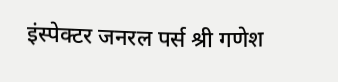इंस्पेक्टर जनरल पर्स श्री गणेश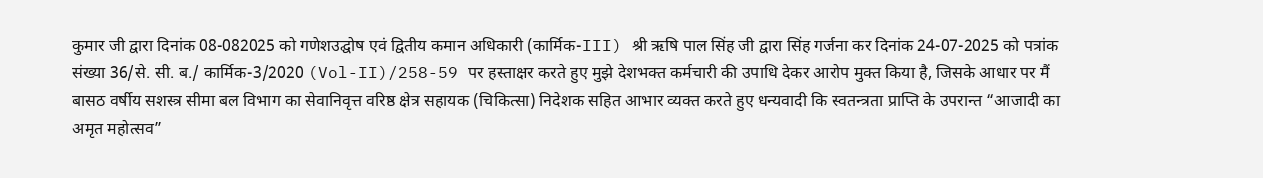कुमार जी द्वारा दिनांक 08-082025 को गणेशउद्घोष एवं द्वितीय कमान अधिकारी (कार्मिक-III) श्री ऋषि पाल सिंह जी द्वारा सिंह गर्जना कर दिनांक 24-07-2025 को पत्रांक संख्या 36/से. सी. ब./ कार्मिक-3/2020 (Vol-II)/258-59 पर हस्ताक्षर करते हुए मुझे देशभक्त कर्मचारी की उपाधि देकर आरोप मुक्त किया है, जिसके आधार पर मैं बासठ वर्षीय सशस्त्र सीमा बल विभाग का सेवानिवृत्त वरिष्ठ क्षेत्र सहायक (चिकित्सा) निदेशक सहित आभार व्यक्त करते हुए धन्यवादी कि स्वतन्त्रता प्राप्ति के उपरान्त “आजादी का अमृत महोत्सव”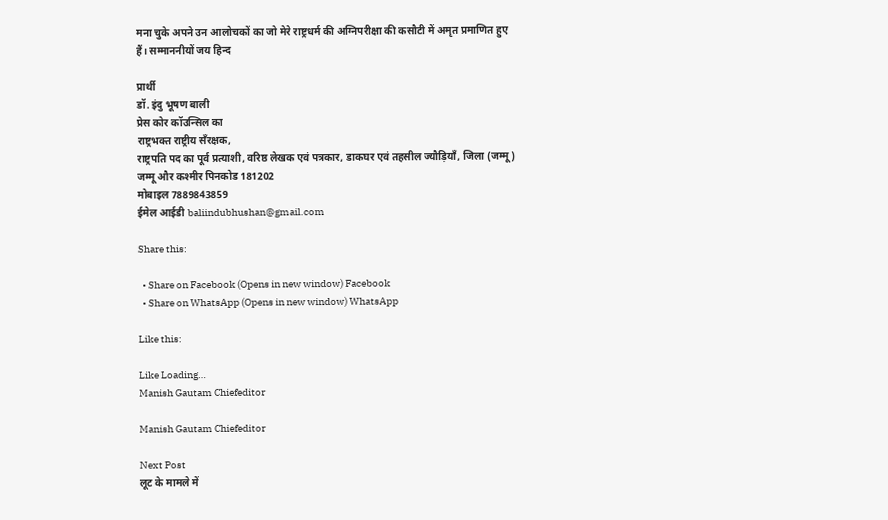मना चुके अपने उन आलोचकों का जो मेरे राष्ट्रधर्म की अग्निपरीक्षा की कसौटी में अमृत प्रमाणित हुए हैं। सम्माननीयों जय हिन्द

प्रार्थी
डॉ. इंदु भूषण बाली
प्रेस कोर कॉउन्सिल का
राष्ट्रभक्त राष्ट्रीय सॅंरक्षक,
राष्ट्रपति पद का पूर्व प्रत्याशी, वरिष्ठ लेखक एवं पत्रकार, डाकघर एवं तहसील ज्यौड़ियॉं, जिला (जम्मू) जम्मू और कश्मीर पिनकोड 181202
मोबाइल 7889843859
ईमेल आईडी baliindubhushan@gmail.com

Share this:

  • Share on Facebook (Opens in new window) Facebook
  • Share on WhatsApp (Opens in new window) WhatsApp

Like this:

Like Loading…
Manish Gautam Chiefeditor

Manish Gautam Chiefeditor

Next Post
लूट के मामले में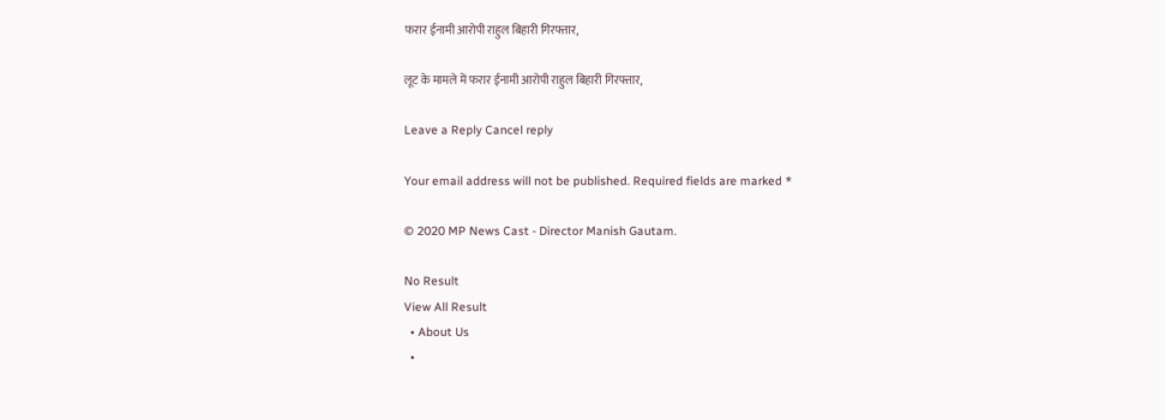फरार ईनामी आरोपी राहुल बिहारी गिरफ्तार,

लूट के मामले में फरार ईनामी आरोपी राहुल बिहारी गिरफ्तार,

Leave a Reply Cancel reply

Your email address will not be published. Required fields are marked *

© 2020 MP News Cast - Director Manish Gautam.

No Result
View All Result
  • About Us
  •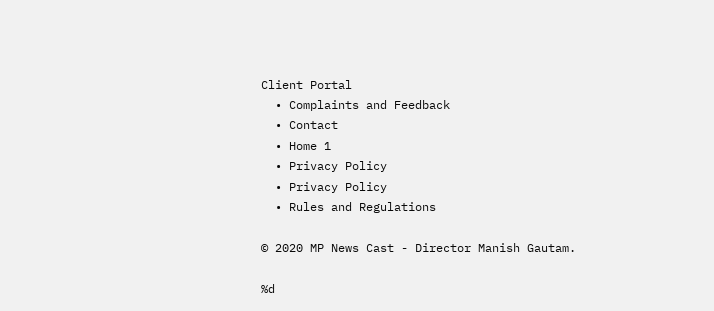Client Portal
  • Complaints and Feedback
  • Contact
  • Home 1
  • Privacy Policy
  • Privacy Policy
  • Rules and Regulations

© 2020 MP News Cast - Director Manish Gautam.

%d